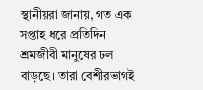স্থানীয়রা জানায়, গত এক সপ্তাহ ধরে প্রতিদিন শ্রমজীবী মানুষের ঢল বাড়ছে। তারা বেশীরভাগই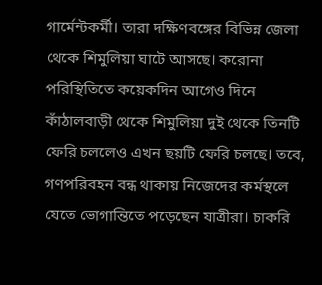গার্মেন্টকর্মী। তারা দক্ষিণবঙ্গের বিভিন্ন জেলা থেকে শিমুলিয়া ঘাটে আসছে। করোনা পরিস্থিতিতে কয়েকদিন আগেও দিনে কাঁঠালবাড়ী থেকে শিমুলিয়া দুই থেকে তিনটি ফেরি চললেও এখন ছয়টি ফেরি চলছে। তবে, গণপরিবহন বন্ধ থাকায় নিজেদের কর্মস্থলে যেতে ভোগান্তিতে পড়েছেন যাত্রীরা। চাকরি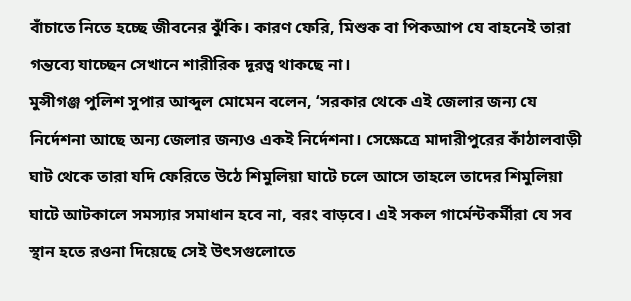বাঁচাতে নিতে হচ্ছে জীবনের ঝুঁকি। কারণ ফেরি, মিশুক বা পিকআপ যে বাহনেই তারা গন্তব্যে যাচ্ছেন সেখানে শারীরিক দূরত্ব থাকছে না।
মুন্সীগঞ্জ পুলিশ সুপার আব্দুল মোমেন বলেন, ‘সরকার থেকে এই জেলার জন্য যে নির্দেশনা আছে অন্য জেলার জন্যও একই নির্দেশনা। সেক্ষেত্রে মাদারীপুরের কাঁঠালবাড়ী ঘাট থেকে তারা যদি ফেরিতে উঠে শিমুলিয়া ঘাটে চলে আসে তাহলে তাদের শিমুলিয়া ঘাটে আটকালে সমস্যার সমাধান হবে না, বরং বাড়বে। এই সকল গার্মেন্টকর্মীরা যে সব স্থান হতে রওনা দিয়েছে সেই উৎসগুলোতে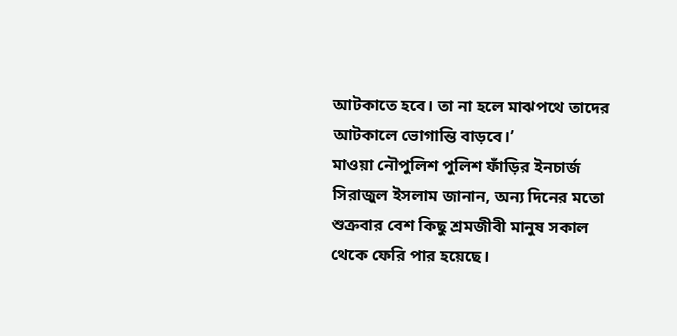আটকাতে হবে। তা না হলে মাঝপথে তাদের আটকালে ভোগান্তি বাড়বে।’
মাওয়া নৌপুলিশ পুলিশ ফাঁড়ির ইনচার্জ সিরাজুল ইসলাম জানান, অন্য দিনের মতো শুক্রবার বেশ কিছু শ্রমজীবী মানুষ সকাল থেকে ফেরি পার হয়েছে।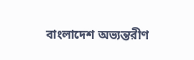বাংলাদেশ অভ্যন্তরীণ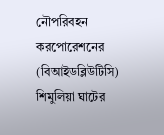নৌপরিবহন করপোরেশনের (বিআইডব্লিউটিসি) শিমুলিয়া ঘাটের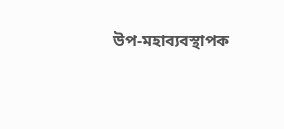উপ-মহাব্যবস্থাপক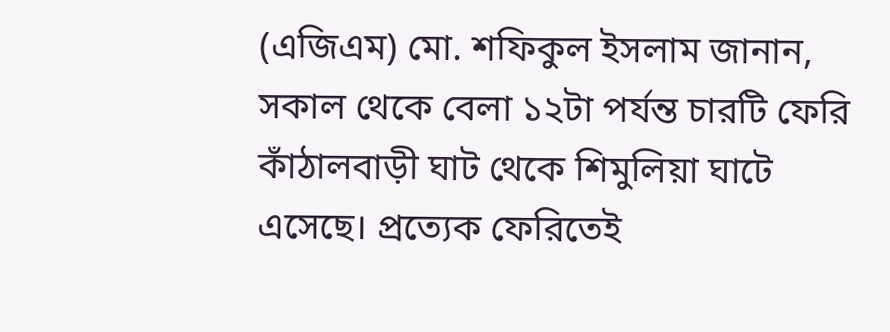(এজিএম) মো. শফিকুল ইসলাম জানান, সকাল থেকে বেলা ১২টা পর্যন্ত চারটি ফেরি কাঁঠালবাড়ী ঘাট থেকে শিমুলিয়া ঘাটে এসেছে। প্রত্যেক ফেরিতেই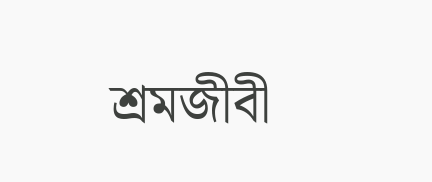শ্রমজীবী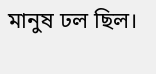মানুষ ঢল ছিল।